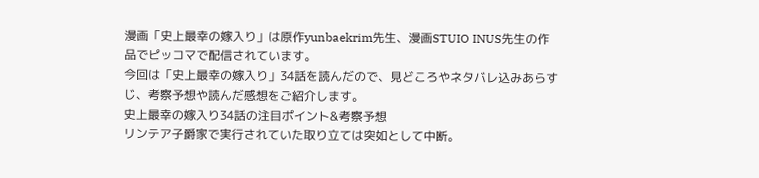漫画「史上最幸の嫁入り」は原作yunbaekrim先生、漫画STUIO INUS先生の作品でピッコマで配信されています。
今回は「史上最幸の嫁入り」34話を読んだので、見どころやネタバレ込みあらすじ、考察予想や読んだ感想をご紹介します。
史上最幸の嫁入り34話の注目ポイント&考察予想
リンテア子爵家で実行されていた取り立ては突如として中断。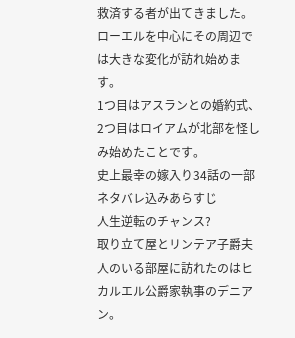救済する者が出てきました。
ローエルを中心にその周辺では大きな変化が訪れ始めます。
1つ目はアスランとの婚約式、2つ目はロイアムが北部を怪しみ始めたことです。
史上最幸の嫁入り34話の一部ネタバレ込みあらすじ
人生逆転のチャンス?
取り立て屋とリンテア子爵夫人のいる部屋に訪れたのはヒカルエル公爵家執事のデニアン。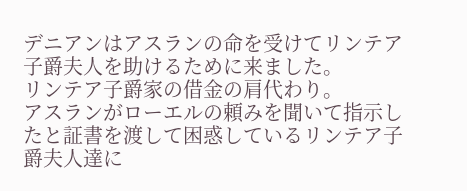デニアンはアスランの命を受けてリンテア子爵夫人を助けるために来ました。
リンテア子爵家の借金の肩代わり。
アスランがローエルの頼みを聞いて指示したと証書を渡して困惑しているリンテア子爵夫人達に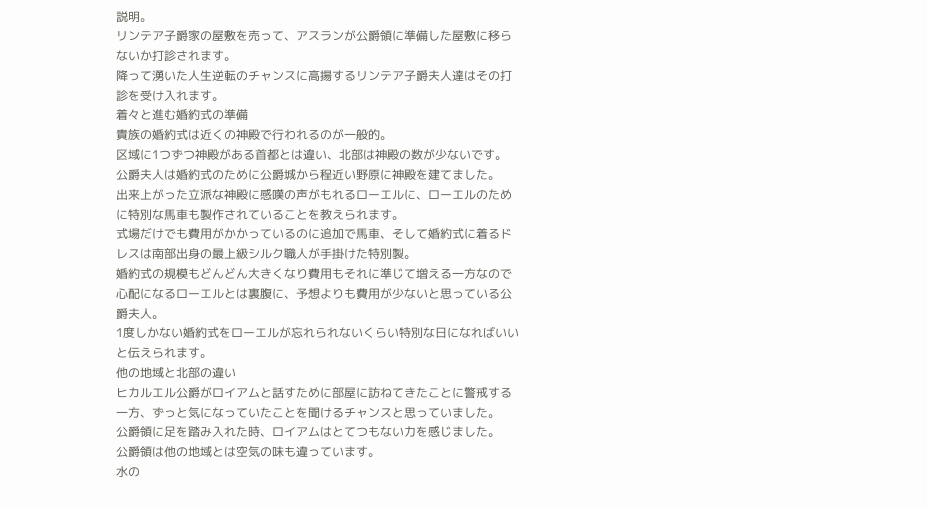説明。
リンテア子爵家の屋敷を売って、アスランが公爵領に準備した屋敷に移らないか打診されます。
降って湧いた人生逆転のチャンスに高揚するリンテア子爵夫人達はその打診を受け入れます。
着々と進む婚約式の準備
貴族の婚約式は近くの神殿で行われるのが一般的。
区域に1つずつ神殿がある首都とは違い、北部は神殿の数が少ないです。
公爵夫人は婚約式のために公爵城から程近い野原に神殿を建てました。
出来上がった立派な神殿に感嘆の声がもれるローエルに、ローエルのために特別な馬車も製作されていることを教えられます。
式場だけでも費用がかかっているのに追加で馬車、そして婚約式に着るドレスは南部出身の最上級シルク職人が手掛けた特別製。
婚約式の規模もどんどん大きくなり費用もそれに準じて増える一方なので心配になるローエルとは裏腹に、予想よりも費用が少ないと思っている公爵夫人。
1度しかない婚約式をローエルが忘れられないくらい特別な日になればいいと伝えられます。
他の地域と北部の違い
ヒカルエル公爵がロイアムと話すために部屋に訪ねてきたことに警戒する一方、ずっと気になっていたことを聞けるチャンスと思っていました。
公爵領に足を踏み入れた時、ロイアムはとてつもない力を感じました。
公爵領は他の地域とは空気の味も違っています。
水の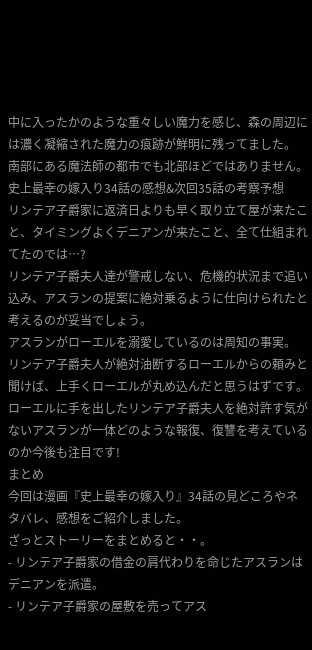中に入ったかのような重々しい魔力を感じ、森の周辺には濃く凝縮された魔力の痕跡が鮮明に残ってました。
南部にある魔法師の都市でも北部ほどではありません。
史上最幸の嫁入り34話の感想&次回35話の考察予想
リンテア子爵家に返済日よりも早く取り立て屋が来たこと、タイミングよくデニアンが来たこと、全て仕組まれてたのでは…?
リンテア子爵夫人達が警戒しない、危機的状況まで追い込み、アスランの提案に絶対乗るように仕向けられたと考えるのが妥当でしょう。
アスランがローエルを溺愛しているのは周知の事実。
リンテア子爵夫人が絶対油断するローエルからの頼みと聞けば、上手くローエルが丸め込んだと思うはずです。
ローエルに手を出したリンテア子爵夫人を絶対許す気がないアスランが一体どのような報復、復讐を考えているのか今後も注目です!
まとめ
今回は漫画『史上最幸の嫁入り』34話の見どころやネタバレ、感想をご紹介しました。
ざっとストーリーをまとめると・・。
- リンテア子爵家の借金の肩代わりを命じたアスランはデニアンを派遣。
- リンテア子爵家の屋敷を売ってアス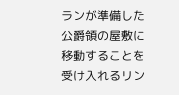ランが準備した公爵領の屋敷に移動することを受け入れるリン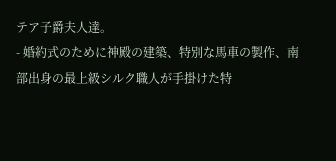テア子爵夫人達。
- 婚約式のために神殿の建築、特別な馬車の製作、南部出身の最上級シルク職人が手掛けた特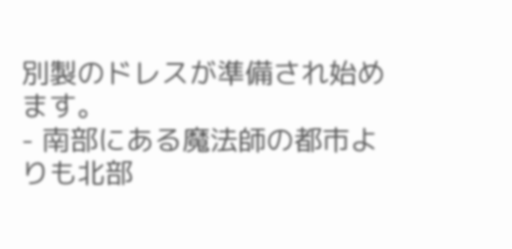別製のドレスが準備され始めます。
- 南部にある魔法師の都市よりも北部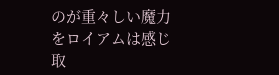のが重々しい魔力をロイアムは感じ取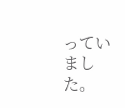っていました。